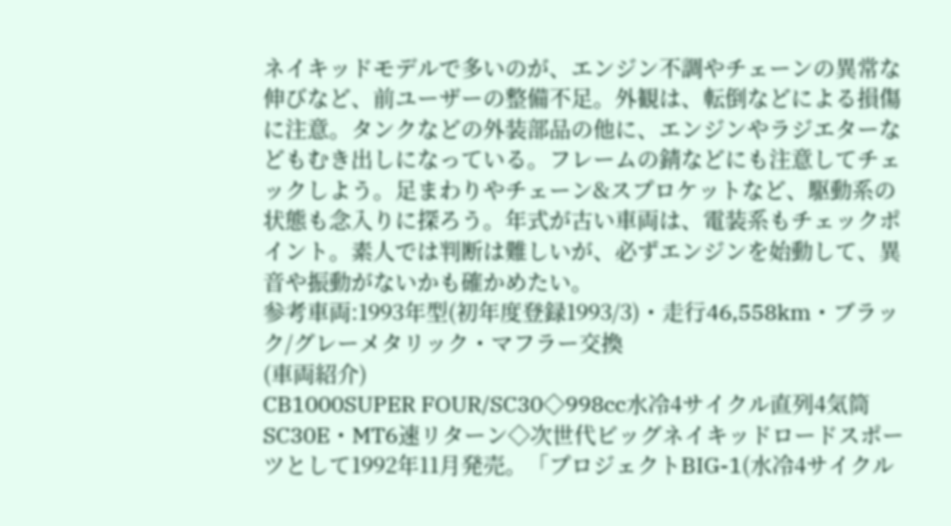ネイキッドモデルで多いのが、エンジン不調やチェーンの異常な伸びなど、前ユーザーの整備不足。外観は、転倒などによる損傷に注意。タンクなどの外装部品の他に、エンジンやラジエターなどもむき出しになっている。フレームの錆などにも注意してチェックしよう。足まわりやチェーン&スプロケットなど、駆動系の状態も念入りに探ろう。年式が古い車両は、電装系もチェックポイント。素人では判断は難しいが、必ずエンジンを始動して、異音や振動がないかも確かめたい。
参考車両:1993年型(初年度登録1993/3)・走行46,558km・ブラック/グレーメタリック・マフラー交換
(車両紹介)
CB1000SUPER FOUR/SC30◇998cc水冷4サイクル直列4気筒SC30E・MT6速リターン◇次世代ビッグネイキッドロードスポーツとして1992年11月発売。「プロジェクトBIG-1(水冷4サイクル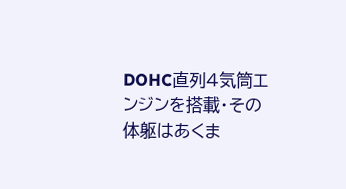DOHC直列4気筒エンジンを搭載・その体躯はあくま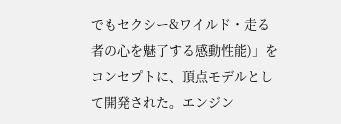でもセクシー&ワイルド・走る者の心を魅了する感動性能)」をコンセプトに、頂点モデルとして開発された。エンジン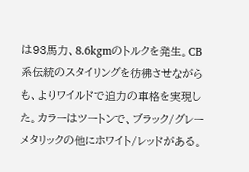は93馬力、8.6kgmのトルクを発生。CB系伝統のスタイリングを彷彿させながらも、よりワイルドで迫力の車格を実現した。カラーはツートンで、ブラック/グレーメタリックの他にホワイト/レッドがある。